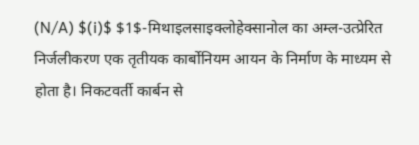(N/A) $(i)$ $1$-मिथाइलसाइक्लोहेक्सानोल का अम्ल-उत्प्रेरित निर्जलीकरण एक तृतीयक कार्बोनियम आयन के निर्माण के माध्यम से होता है। निकटवर्ती कार्बन से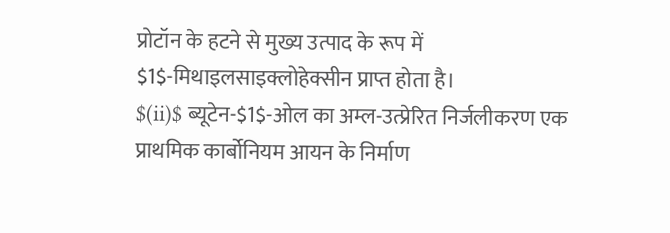प्रोटॉन के हटने से मुख्य उत्पाद के रूप में $1$-मिथाइलसाइक्लोहेक्सीन प्राप्त होता है।
$(ii)$ ब्यूटेन-$1$-ओल का अम्ल-उत्प्रेरित निर्जलीकरण एक प्राथमिक कार्बोनियम आयन के निर्माण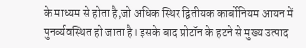के माध्यम से होता है,जो अधिक स्थिर द्वितीयक कार्बोनियम आयन में पुनर्व्यवस्थित हो जाता है। इसके बाद प्रोटॉन के हटने से मुख्य उत्पाद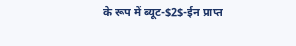के रूप में ब्यूट-$2$-ईन प्राप्त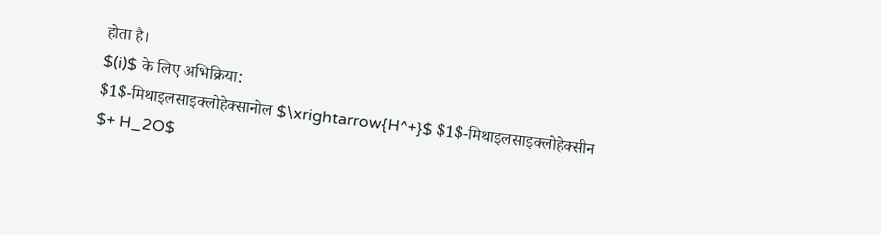होता है।
$(i)$ के लिए अभिक्रिया:
$1$-मिथाइलसाइक्लोहेक्सानोल $\xrightarrow{H^+}$ $1$-मिथाइलसाइक्लोहेक्सीन $+ H_2O$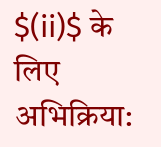$(ii)$ के लिए अभिक्रिया: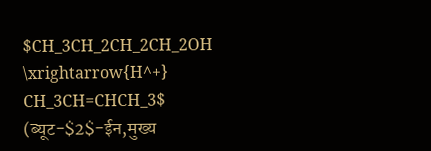$CH_3CH_2CH_2CH_2OH \xrightarrow{H^+} CH_3CH=CHCH_3$ (ब्यूट-$2$-ईन,मुख्य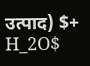उत्पाद) $+ H_2O$